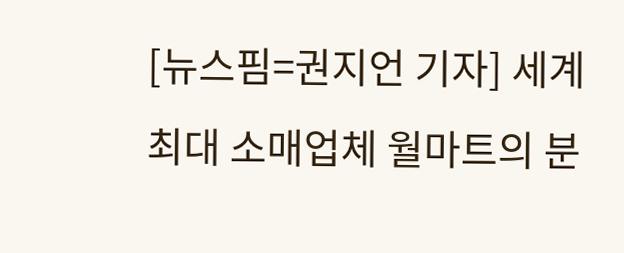[뉴스핌=권지언 기자] 세계 최대 소매업체 월마트의 분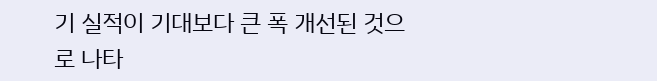기 실적이 기대보다 큰 폭 개선된 것으로 나타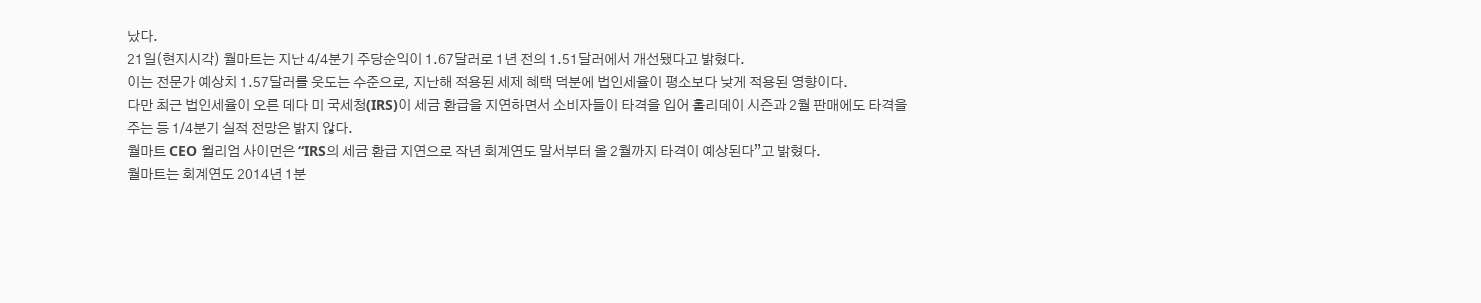났다.
21일(현지시각) 월마트는 지난 4/4분기 주당순익이 1.67달러로 1년 전의 1.51달러에서 개선됐다고 밝혔다.
이는 전문가 예상치 1.57달러를 웃도는 수준으로, 지난해 적용된 세제 혜택 덕분에 법인세율이 평소보다 낮게 적용된 영향이다.
다만 최근 법인세율이 오른 데다 미 국세청(IRS)이 세금 환급을 지연하면서 소비자들이 타격을 입어 홀리데이 시즌과 2월 판매에도 타격을 주는 등 1/4분기 실적 전망은 밝지 않다.
월마트 CEO 윌리엄 사이먼은 “IRS의 세금 환급 지연으로 작년 회계연도 말서부터 올 2월까지 타격이 예상된다”고 밝혔다.
월마트는 회계연도 2014년 1분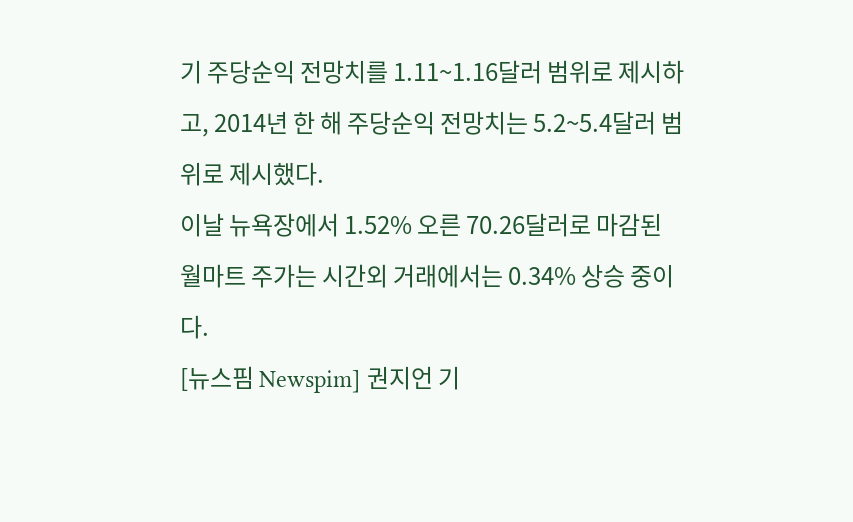기 주당순익 전망치를 1.11~1.16달러 범위로 제시하고, 2014년 한 해 주당순익 전망치는 5.2~5.4달러 범위로 제시했다.
이날 뉴욕장에서 1.52% 오른 70.26달러로 마감된 월마트 주가는 시간외 거래에서는 0.34% 상승 중이다.
[뉴스핌 Newspim] 권지언 기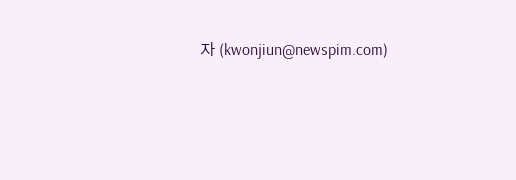자 (kwonjiun@newspim.com)